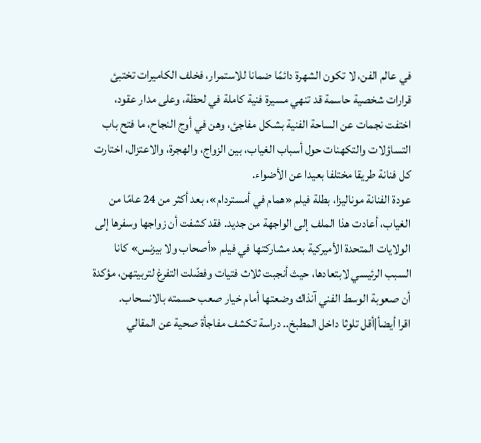في عالم الفن، لا تكون الشهرة دائمًا ضمانا للاستمرار، فخلف الكاميرات تختبئ قرارات شخصية حاسمة قد تنهي مسيرة فنية كاملة في لحظة، وعلى مدار عقود، اختفت نجمات عن الساحة الفنية بشكل مفاجئ، وهن في أوج النجاح، ما فتح باب التساؤلات والتكهنات حول أسباب الغياب، بين الزواج، والهجرة، والاعتزال، اختارت كل فنانة طريقا مختلفا بعيدا عن الأضواء.
عودة الفنانة موناليزا، بطلة فيلم «همام في أمستردام»، بعد أكثر من 24 عامًا من الغياب، أعادت هذا الملف إلى الواجهة من جديد. فقد كشفت أن زواجها وسفرها إلى الولايات المتحدة الأميركية بعد مشاركتها في فيلم «أصحاب ولا بيزنس» كانا السبب الرئيسي لابتعادها، حيث أنجبت ثلاث فتيات وفضّلت التفرغ لتربيتهن، مؤكدة أن صعوبة الوسط الفني آنذاك وضعتها أمام خيار صعب حسمته بالانسحاب.
اقرا أيضأ|أقل تلوثا داخل المطبخ.. دراسة تكشف مفاجأة صحية عن المقالي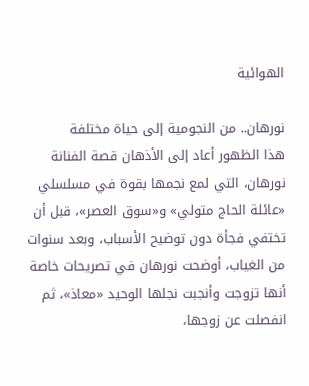الهوائية

نورهان.. من النجومية إلى حياة مختلفة
هذا الظهور أعاد إلى الأذهان قصة الفنانة نورهان، التي لمع نجمها بقوة في مسلسلي «عائلة الحاج متولي» و«سوق العصر»، قبل أن تختفي فجأة دون توضيح الأسباب، وبعد سنوات من الغياب، أوضحت نورهان في تصريحات خاصة أنها تزوجت وأنجبت نجلها الوحيد «معاذ»، ثم انفصلت عن زوجها،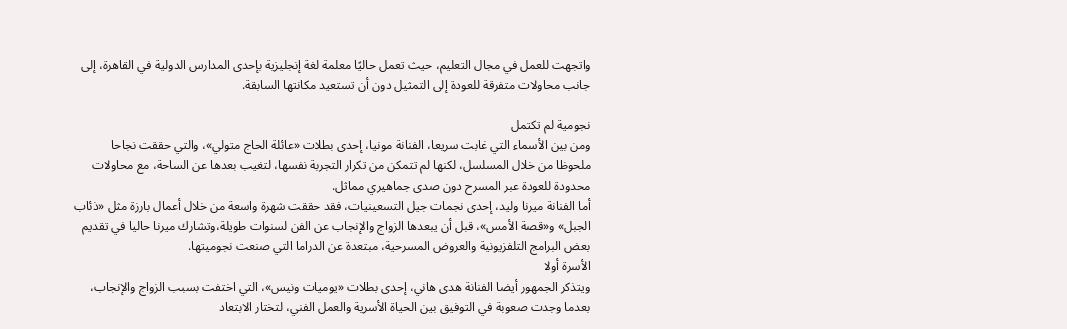واتجهت للعمل في مجال التعليم، حيث تعمل حاليًا معلمة لغة إنجليزية بإحدى المدارس الدولية في القاهرة، إلى جانب محاولات متفرقة للعودة إلى التمثيل دون أن تستعيد مكانتها السابقة.

نجومية لم تكتمل
ومن بين الأسماء التي غابت سريعا، الفنانة مونيا، إحدى بطلات «عائلة الحاج متولي»، والتي حققت نجاحا ملحوظا من خلال المسلسل، لكنها لم تتمكن من تكرار التجربة نفسها، لتغيب بعدها عن الساحة، مع محاولات محدودة للعودة عبر المسرح دون صدى جماهيري مماثل.
أما الفنانة ميرنا وليد، إحدى نجمات جيل التسعينيات، فقد حققت شهرة واسعة من خلال أعمال بارزة مثل «ذئاب الجبل» و«قصة الأمس»، قبل أن يبعدها الزواج والإنجاب عن الفن لسنوات طويلة،وتشارك ميرنا حاليا في تقديم بعض البرامج التلفزيونية والعروض المسرحية، مبتعدة عن الدراما التي صنعت نجوميتها.
الأسرة أولا
ويتذكر الجمهور أيضا الفنانة هدى هاني، إحدى بطلات «يوميات ونيس»، التي اختفت بسبب الزواج والإنجاب، بعدما وجدت صعوبة في التوفيق بين الحياة الأسرية والعمل الفني، لتختار الابتعاد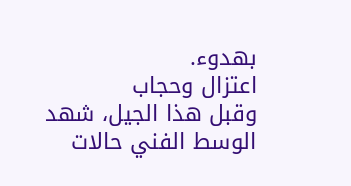بهدوء.
اعتزال وحجاب
وقبل هذا الجيل، شهد الوسط الفني حالات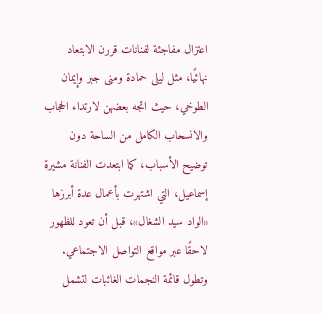اعتزال مفاجئة لفنانات قررن الابتعاد نهائيًا، مثل ليلى حمادة ومنى جبر وإيمان الطوخي، حيث اتجه بعضهن لارتداء الحجاب والانسحاب الكامل من الساحة دون توضيح الأسباب، كما ابتعدت الفنانة مشيرة إسماعيل، التي اشتهرت بأعمال عدة أبرزها «الواد سيد الشغال»، قبل أن تعود للظهور لاحقًا عبر مواقع التواصل الاجتماعي.
وتطول قائمة النجمات الغائبات لتشمل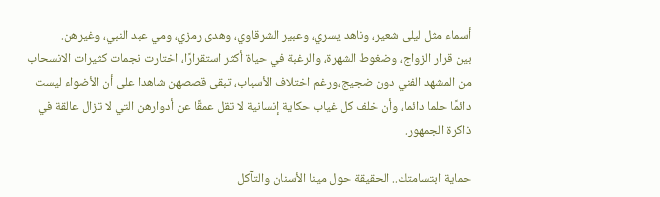أسماء مثل ليلى شعير، وناهد يسري، وعبير الشرقاوي، وهدى رمزي، ومي عبد النبي، وغيرهن.
بين قرار الزواج، وضغوط الشهرة، والرغبة في حياة أكثر استقرارًا، اختارت نجمات كثيرات الانسحاب من المشهد الفني دون ضجيج،ورغم اختلاف الأسباب، تبقى قصصهن شاهدا على أن الأضواء ليست دائمًا حلما دائما، وأن خلف كل غياب حكاية إنسانية لا تقل عمقًا عن أدوارهن التي لا تزال عالقة في ذاكرة الجمهور.

حماية ابتسامتك.. الحقيقة حول مينا الأسنان والتآكل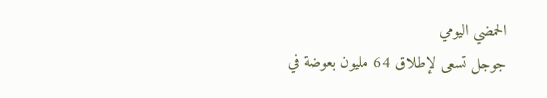الحمضي اليومي
جوجل تسعى لإطلاق 64 مليون بعوضة في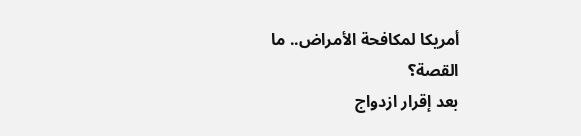أمريكا لمكافحة الأمراض.. ما القصة؟
بعد إقرار ازدواج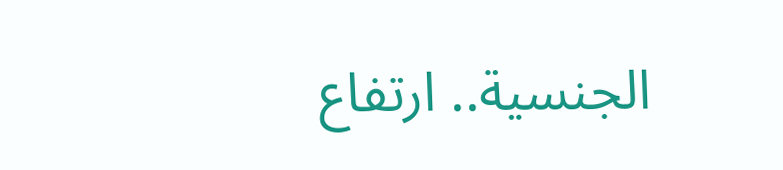الجنسية.. ارتفاع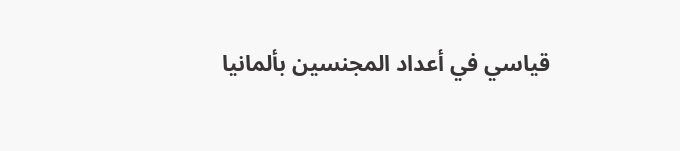قياسي في أعداد المجنسين بألمانيا